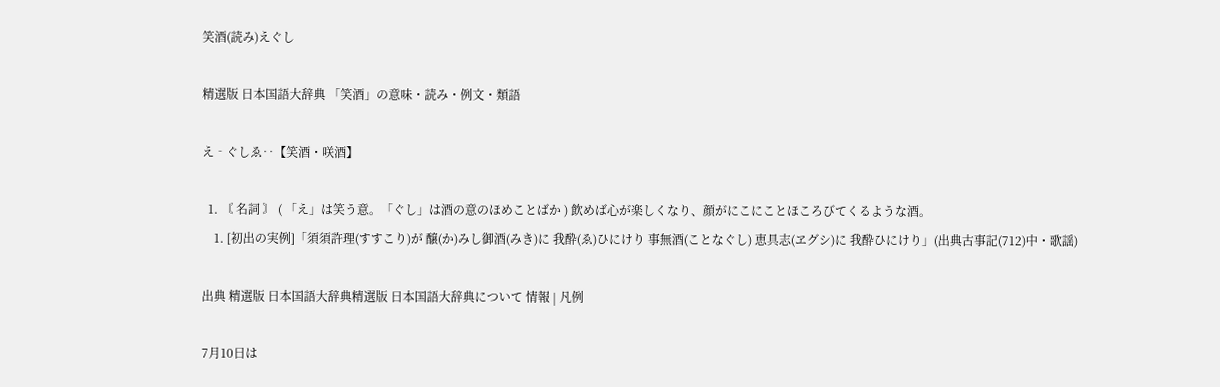笑酒(読み)えぐし

精選版 日本国語大辞典 「笑酒」の意味・読み・例文・類語

え‐ぐしゑ‥【笑酒・咲酒】

  1. 〘 名詞 〙 ( 「え」は笑う意。「ぐし」は酒の意のほめことばか ) 飲めば心が楽しくなり、顔がにこにことほころびてくるような酒。
    1. [初出の実例]「須須許理(すすこり)が 醸(か)みし御酒(みき)に 我酔(ゑ)ひにけり 事無酒(ことなぐし) 恵具志(ヱグシ)に 我酔ひにけり」(出典古事記(712)中・歌謡)

出典 精選版 日本国語大辞典精選版 日本国語大辞典について 情報 | 凡例

7月10日は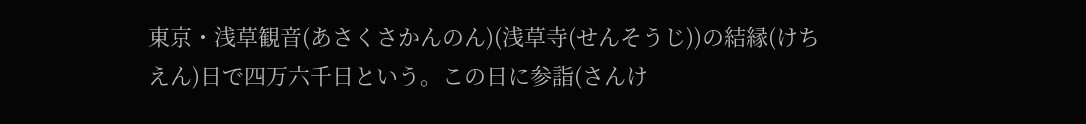東京・浅草観音(あさくさかんのん)(浅草寺(せんそうじ))の結縁(けちえん)日で四万六千日という。この日に参詣(さんけ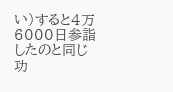い)すると4万6000日参詣したのと同じ功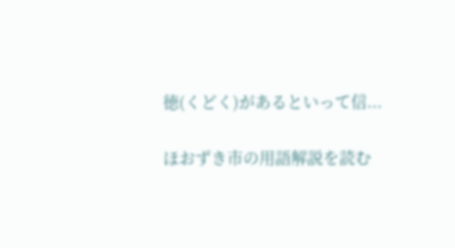徳(くどく)があるといって信...

ほおずき市の用語解説を読む